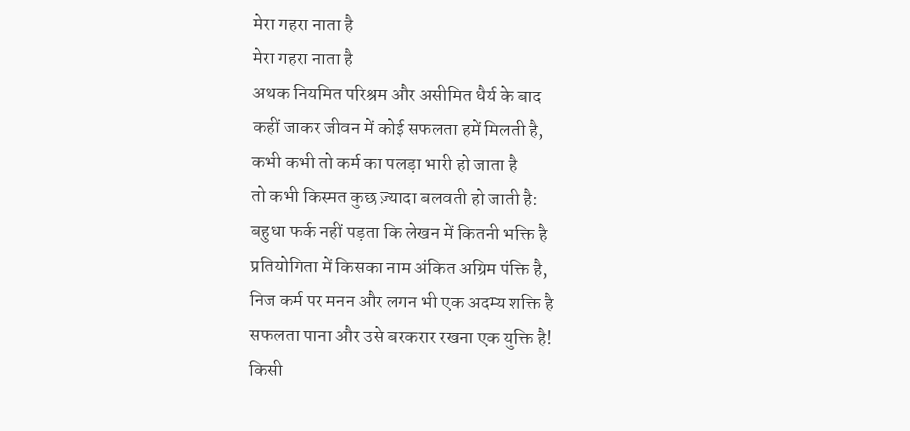मेरा गहरा नाता है
मेरा गहरा नाता है
अथक नियमित परिश्रम और असीमित धैर्य के बाद
कहीं जाकर जीवन में कोई सफलता हमें मिलती है,
कभी कभी तो कर्म का पलड़ा भारी हो जाता है
तो कभी किस्मत कुछ ज़्यादा बलवती हो जाती है:
बहुधा फर्क नहीं पड़ता कि लेखन में कितनी भक्ति है
प्रतियोगिता में किसका नाम अंकित अग्रिम पंक्ति है,
निज कर्म पर मनन और लगन भी एक अदम्य शक्ति है
सफलता पाना और उसे बरकरार रखना एक युक्ति है!
किसी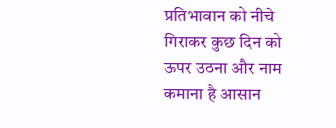प्रतिभावान को नीचे गिराकर कुछ दिन को
ऊपर उठना और नाम कमाना है आसान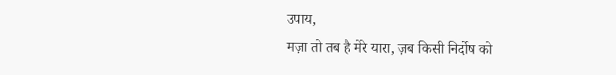उपाय,
मज़ा तो तब है मेरे यारा, ज़ब किसी निर्दोष को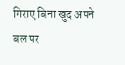गिराए बिना खुद अपने बल पर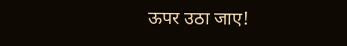ऊपर उठा जाए!